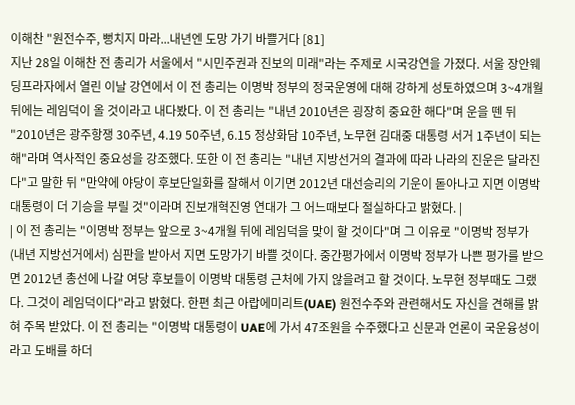이해찬 "원전수주, 뻥치지 마라...내년엔 도망 가기 바쁠거다 [81]
지난 28일 이해찬 전 총리가 서울에서 "시민주권과 진보의 미래"라는 주제로 시국강연을 가졌다. 서울 장안웨딩프라자에서 열린 이날 강연에서 이 전 총리는 이명박 정부의 정국운영에 대해 강하게 성토하였으며 3~4개월 뒤에는 레임덕이 올 것이라고 내다봤다. 이 전 총리는 "내년 2010년은 굉장히 중요한 해다"며 운을 뗀 뒤 "2010년은 광주항쟁 30주년, 4.19 50주년, 6.15 정상화담 10주년, 노무현 김대중 대통령 서거 1주년이 되는 해"라며 역사적인 중요성을 강조했다. 또한 이 전 총리는 "내년 지방선거의 결과에 따라 나라의 진운은 달라진다"고 말한 뒤 "만약에 야당이 후보단일화를 잘해서 이기면 2012년 대선승리의 기운이 돋아나고 지면 이명박 대통령이 더 기승을 부릴 것"이라며 진보개혁진영 연대가 그 어느때보다 절실하다고 밝혔다. |
| 이 전 총리는 "이명박 정부는 앞으로 3~4개월 뒤에 레임덕을 맞이 할 것이다"며 그 이유로 "이명박 정부가 (내년 지방선거에서) 심판을 받아서 지면 도망가기 바쁠 것이다. 중간평가에서 이명박 정부가 나쁜 평가를 받으면 2012년 총선에 나갈 여당 후보들이 이명박 대통령 근처에 가지 않을려고 할 것이다. 노무현 정부때도 그랬다. 그것이 레임덕이다"라고 밝혔다. 한편 최근 아랍에미리트(UAE) 원전수주와 관련해서도 자신을 견해를 밝혀 주목 받았다. 이 전 총리는 "이명박 대통령이 UAE에 가서 47조원을 수주했다고 신문과 언론이 국운융성이라고 도배를 하더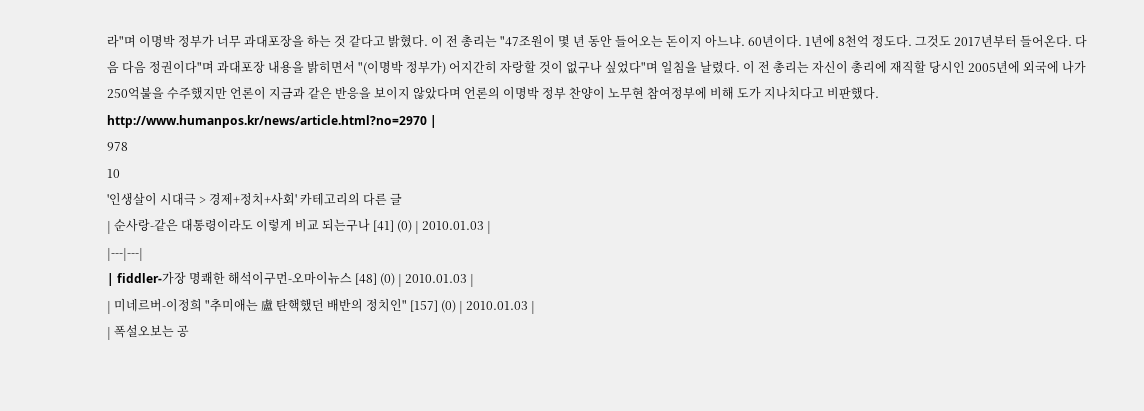라"며 이명박 정부가 너무 과대포장을 하는 것 같다고 밝혔다. 이 전 총리는 "47조원이 몇 년 동안 들어오는 돈이지 아느냐. 60년이다. 1년에 8천억 정도다. 그것도 2017년부터 들어온다. 다음 다음 정권이다"며 과대포장 내용을 밝히면서 "(이명박 정부가) 어지간히 자랑할 것이 없구나 싶었다"며 일침을 날렸다. 이 전 총리는 자신이 총리에 재직할 당시인 2005년에 외국에 나가 250억불을 수주했지만 언론이 지금과 같은 반응을 보이지 않았다며 언론의 이명박 정부 찬양이 노무현 참여정부에 비해 도가 지나치다고 비판했다. http://www.humanpos.kr/news/article.html?no=2970 |
978
10
'인생살이 시대극 > 경제+정치+사회' 카테고리의 다른 글
| 순사랑-같은 대통령이라도 이렇게 비교 되는구나 [41] (0) | 2010.01.03 |
|---|---|
| fiddler-가장 명쾌한 해석이구먼-오마이뉴스 [48] (0) | 2010.01.03 |
| 미네르버-이정희 "추미애는 盧 탄핵했던 배반의 정치인" [157] (0) | 2010.01.03 |
| 폭설오보는 공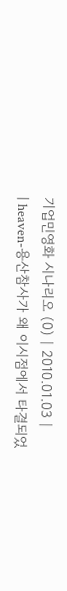기업민영화 시나리오 (0) | 2010.01.03 |
| heaven-용산참사가 왜 이시점에서 타결되었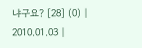냐구요? [28] (0) | 2010.01.03 |